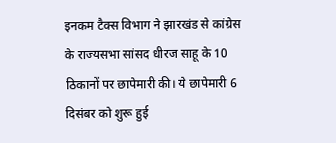इनकम टैक्स विभाग ने झारखंड से कांग्रेस के राज्यसभा सांसद धीरज साहू के 10 ठिकानों पर छापेमारी की। ये छापेमारी 6 दिसंबर को शुरू हुई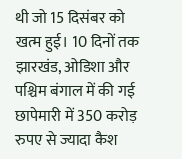थी जो 15 दिसंबर को खत्म हुई। 10 दिनों तक झारखंड, ओडिशा और पश्चिम बंगाल में की गई छापेमारी में 350 करोड़ रुपए से ज्यादा कैश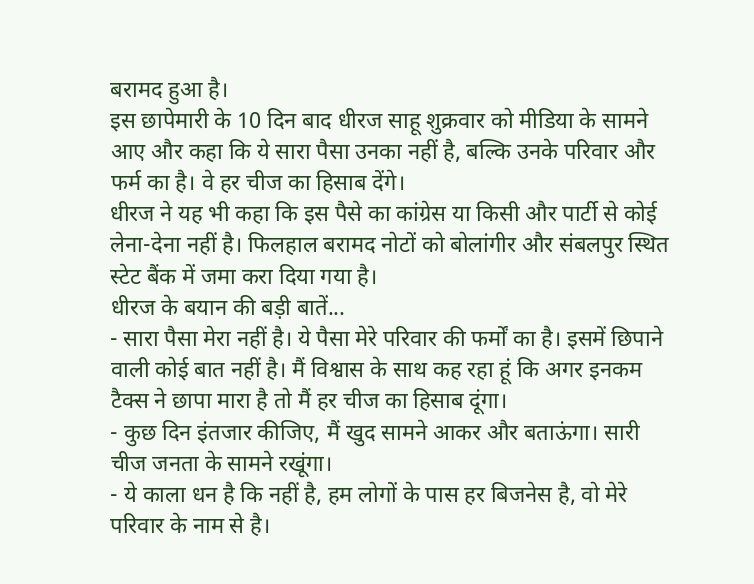बरामद हुआ है।
इस छापेमारी के 10 दिन बाद धीरज साहू शुक्रवार को मीडिया के सामने आए और कहा कि ये सारा पैसा उनका नहीं है, बल्कि उनके परिवार और फर्म का है। वे हर चीज का हिसाब देंगे।
धीरज ने यह भी कहा कि इस पैसे का कांग्रेस या किसी और पार्टी से कोई लेना-देना नहीं है। फिलहाल बरामद नोटों को बोलांगीर और संबलपुर स्थित स्टेट बैंक में जमा करा दिया गया है।
धीरज के बयान की बड़ी बातें...
- सारा पैसा मेरा नहीं है। ये पैसा मेरे परिवार की फर्मों का है। इसमें छिपाने वाली कोई बात नहीं है। मैं विश्वास के साथ कह रहा हूं कि अगर इनकम टैक्स ने छापा मारा है तो मैं हर चीज का हिसाब दूंगा।
- कुछ दिन इंतजार कीजिए, मैं खुद सामने आकर और बताऊंगा। सारी चीज जनता के सामने रखूंगा।
- ये काला धन है कि नहीं है, हम लोगों के पास हर बिजनेस है, वो मेरे परिवार के नाम से है।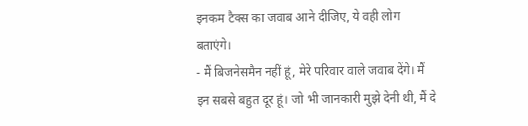इनकम टैक्स का जवाब आने दीजिए, ये वही लोग बताएंगे।
- मैं बिजनेसमैन नहीं हूं, मेरे परिवार वाले जवाब देंगे। मैं इन सबसे बहुत दूर हूं। जो भी जानकारी मुझे देनी थी, मैं दे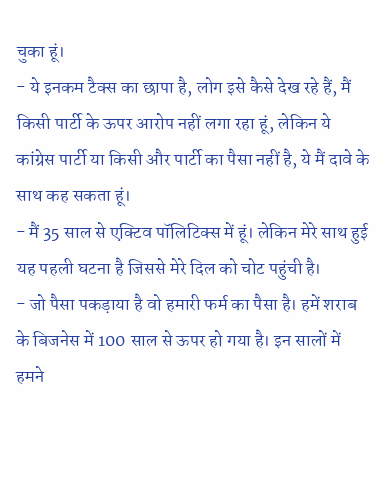चुका हूं।
- ये इनकम टैक्स का छापा है, लोग इसे कैसे देख रहे हैं, मैं किसी पार्टी के ऊपर आरोप नहीं लगा रहा हूं, लेकिन ये कांग्रेस पार्टी या किसी और पार्टी का पैसा नहीं है, ये मैं दावे के साथ कह सकता हूं।
- मैं 35 साल से एक्टिव पॉलिटिक्स में हूं। लेकिन मेरे साथ हुई यह पहली घटना है जिससे मेरे दिल को चोट पहुंची है।
- जो पैसा पकड़ाया है वो हमारी फर्म का पैसा है। हमें शराब के बिजनेस में 100 साल से ऊपर हो गया है। इन सालों में हमने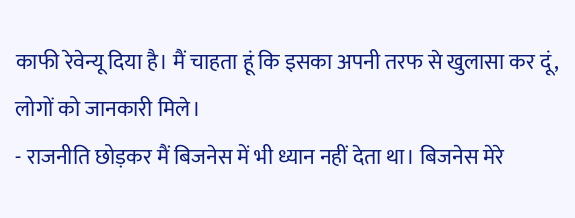काफी रेवेन्यू दिया है। मैं चाहता हूं कि इसका अपनी तरफ से खुलासा कर दूं, लोगों को जानकारी मिले।
- राजनीति छोड़कर मैं बिजनेस में भी ध्यान नहीं देता था। बिजनेस मेरे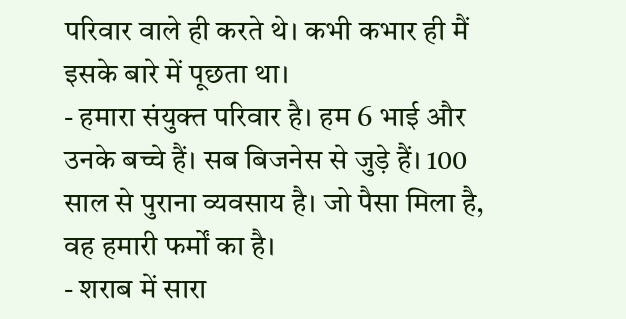परिवार वाले ही करते थे। कभी कभार ही मैं इसके बारे में पूछता था।
- हमारा संयुक्त परिवार है। हम 6 भाई और उनके बच्चे हैं। सब बिजनेस से जुड़े हैं। 100 साल से पुराना व्यवसाय है। जो पैसा मिला है, वह हमारी फर्मों का है।
- शराब में सारा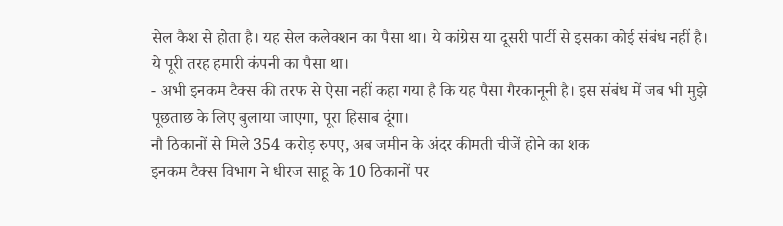सेल कैश से होता है। यह सेल कलेक्शन का पैसा था। ये कांग्रेस या दूसरी पार्टी से इसका कोई संबंध नहीं है। ये पूरी तरह हमारी कंपनी का पैसा था।
- अभी इनकम टैक्स की तरफ से ऐसा नहीं कहा गया है कि यह पैसा गैरकानूनी है। इस संबंध में जब भी मुझे पूछताछ के लिए बुलाया जाएगा, पूरा हिसाब दूंगा।
नौ ठिकानों से मिले 354 करोड़ रुपए, अब जमीन के अंदर कीमती चीजें होने का शक
इनकम टैक्स विभाग ने धीरज साहू के 10 ठिकानों पर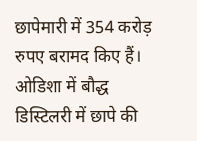छापेमारी में 354 करोड़ रुपए बरामद किए हैं। ओडिशा में बौद्ध डिस्टिलरी में छापे की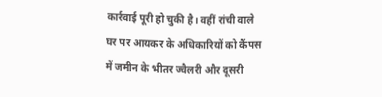कार्रवाई पूरी हो चुकी है। वहीं रांची वाले घर पर आयकर के अधिकारियों को कैंपस में जमीन के भीतर ज्वैलरी और दूसरी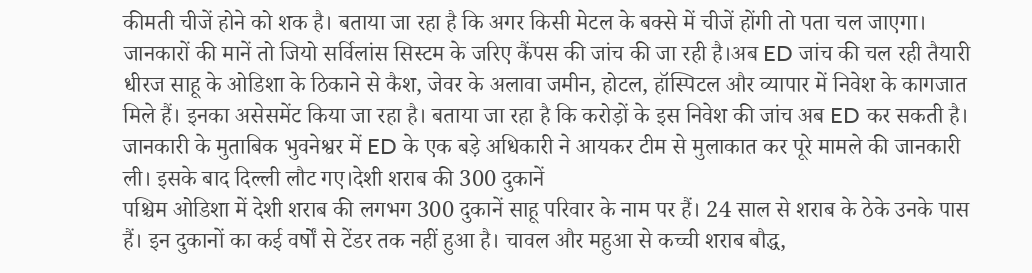कीमती चीजें होने को शक है। बताया जा रहा है कि अगर किसी मेटल के बक्से में चीजें होंगी तो पता चल जाएगा। जानकारों की मानें तो जियो सर्विलांस सिस्टम के जरिए कैंपस की जांच की जा रही है।अब ED जांच की चल रही तैयारी
धीरज साहू के ओडिशा के ठिकाने से कैश, जेवर के अलावा जमीन, होटल, हॉस्पिटल और व्यापार में निवेश के कागजात मिले हैं। इनका असेसमेंट किया जा रहा है। बताया जा रहा है कि करोड़ों के इस निवेश की जांच अब ED कर सकती है। जानकारी के मुताबिक भुवनेश्वर में ED के एक बड़े अधिकारी ने आयकर टीम से मुलाकात कर पूरे मामले की जानकारी ली। इसके बाद दिल्ली लौट गए।देशी शराब की 300 दुकानें
पश्चिम ओडिशा में देशी शराब की लगभग 300 दुकानें साहू परिवार के नाम पर हैं। 24 साल से शराब के ठेके उनके पास हैं। इन दुकानों का कई वर्षों से टेंडर तक नहीं हुआ है। चावल और महुआ से कच्ची शराब बौद्ध,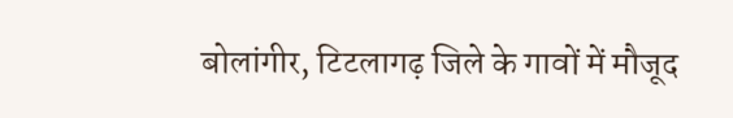बोलांगीर, टिटलागढ़ जिले के गावों में मौजूद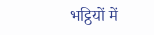भट्ठियों में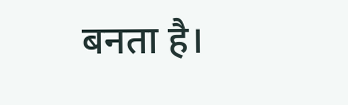बनता है।